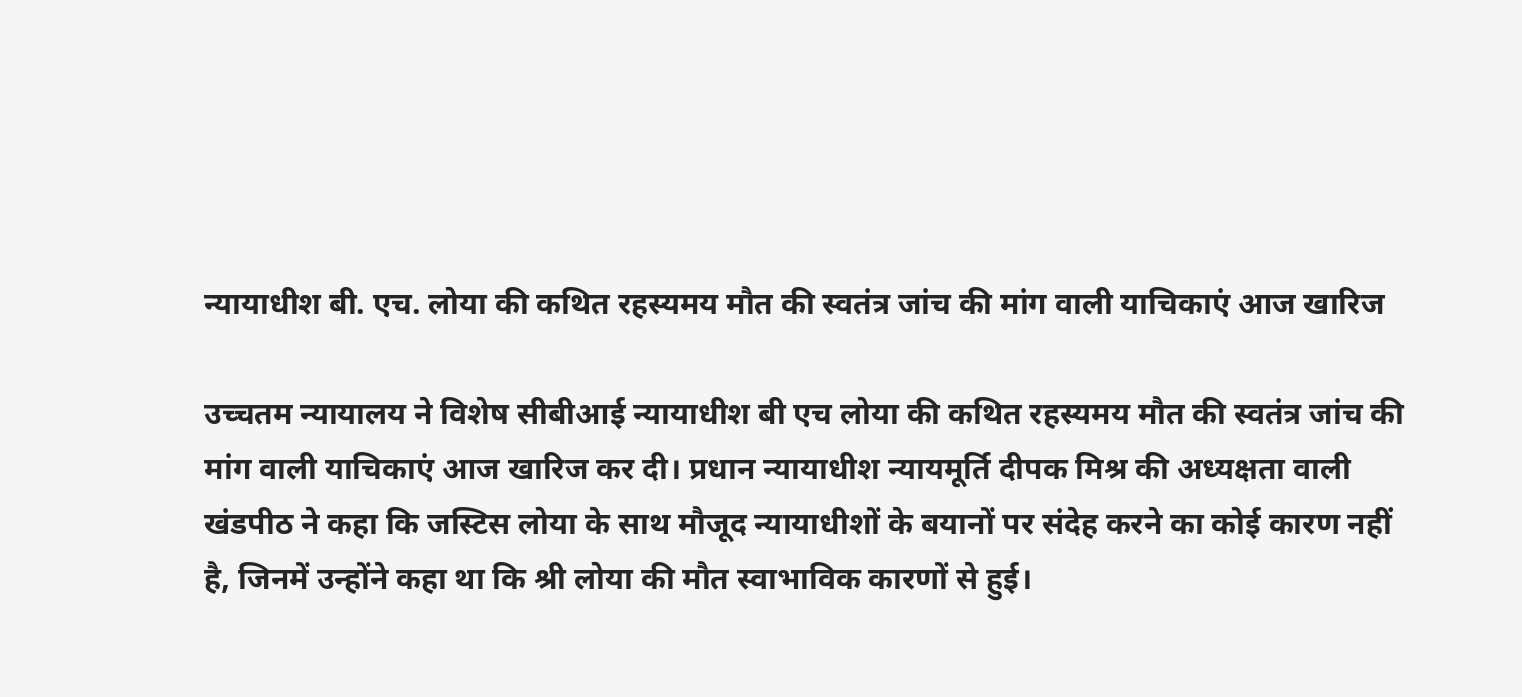न्‍यायाधीश बी. एच. लोया की कथित रहस्‍यमय मौत की स्‍वतंत्र जांच की मांग वाली याचिकाएं आज खारिज

उच्‍चतम न्‍यायालय ने विशेष सीबीआई न्‍यायाधीश बी एच लोया की कथित रहस्‍यमय मौत की स्‍वतंत्र जांच की मांग वाली याचिकाएं आज खारिज कर दी। प्रधान न्‍यायाधीश न्‍यायमूर्ति दीपक मिश्र की अध्‍यक्षता वाली खंडपीठ ने कहा कि जस्टिस लोया के साथ मौजूद न्‍यायाधीशों के बयानों पर संदेह करने का कोई कारण नहीं है, जिनमें उन्‍होंने कहा था कि श्री लोया की मौत स्‍वाभाविक कारणों से हुई।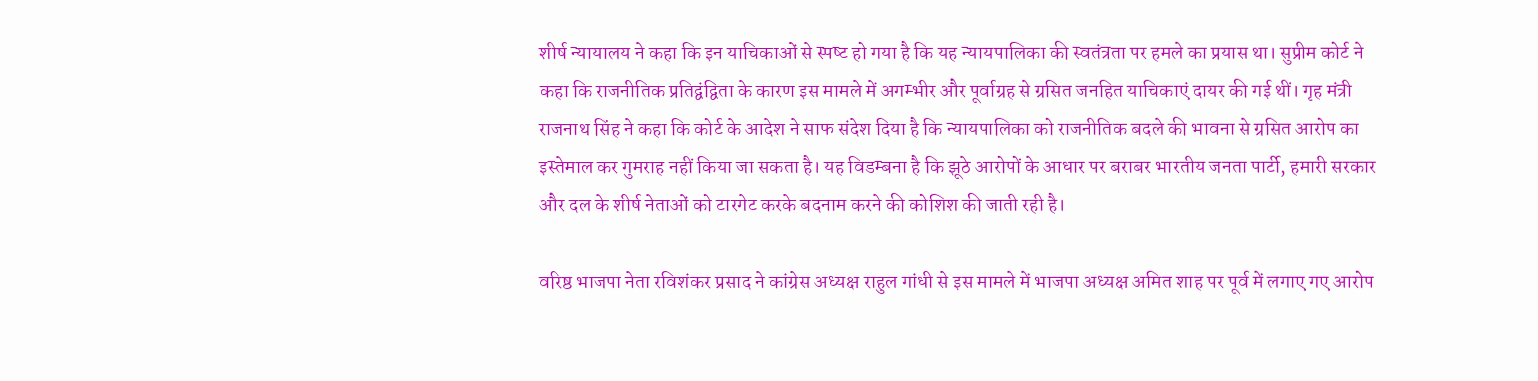शीर्ष न्‍यायालय ने कहा कि इन याचिकाओं से स्‍पष्‍ट हो गया है कि यह न्‍यायपालिका की स्‍वतंत्रता पर हमले का प्रयास था। सुप्रीम कोर्ट ने कहा कि राजनीतिक प्रतिद्वंद्विता के कारण इस मामले में अगम्‍भीर और पूर्वाग्रह से ग्रसित जनहित याचिकाएं दायर की गई थीं। गृह मंत्री राजनाथ सिंह ने कहा कि कोर्ट के आदेश ने साफ संदेश दिया है कि न्यायपालिका को राजनीतिक बदले की भावना से ग्रसित आरोप का इस्‍तेमाल कर गुमराह नहीं किया जा सकता है। यह विडम्‍बना है कि झूठे आरोपों के आधार पर बराबर भारतीय जनता पार्टी, हमारी सरकार और दल के शीर्ष नेताओं को टारगेट करके बदनाम करने की कोशिश की जाती रही है।

वरिष्ठ भाजपा नेता रविशंकर प्रसाद ने कांग्रेस अध्यक्ष राहुल गांधी से इस मामले में भाजपा अध्‍यक्ष अमित शाह पर पूर्व में लगाए गए आरोप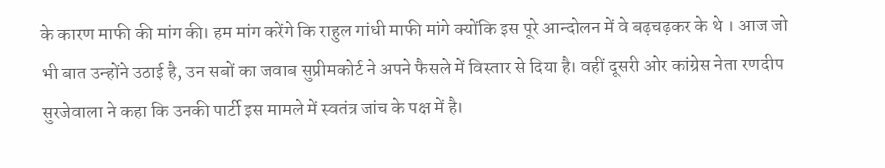के कारण माफी की मांग की। हम मांग करेंगे कि राहुल गांधी माफी मांगे क्‍योंकि इस पूरे आन्‍दोलन में वे बढ़चढ़कर के थे । आज जो भी बात उन्‍होंने उठाई है, उन सबों का जवाब सुप्रीमकोर्ट ने अपने फैसले में विस्‍तार से दिया है। वहीं दूसरी ओर कांग्रेस नेता रणदीप सुरजेवाला ने कहा कि उनकी पार्टी इस मामले में स्‍वतंत्र जांच के पक्ष में है।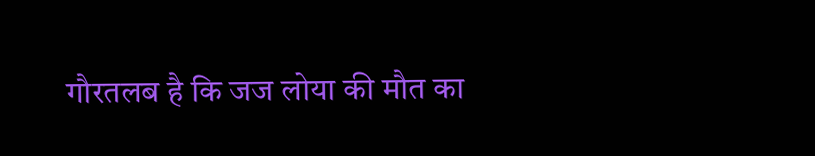गौरतलब है कि जज लोया की मौत का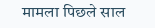मामला पिछले साल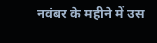नवंबर के महीने में उस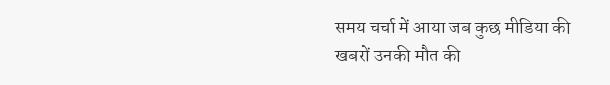समय चर्चा में आया जब कुछ मीडिया की खबरों उनकी मौत की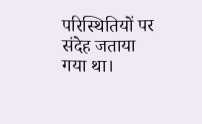परिस्‍थितियों पर संदेह जताया गया था।